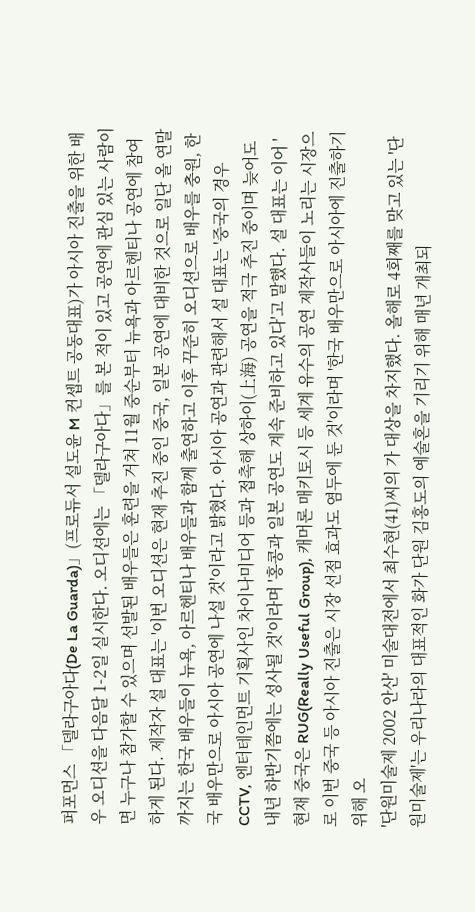퍼포먼스 「델라구아다(De La Guarda)」(프로듀서 설도윤 M 컨셉트 공동대표)가 아시아 진출을 위한 배우 오디션을 다음달 1-2일 실시한다. 오디션에는 「델라구아다」를 본 적이 있고 공연에 관심 있는 사람이면 누구나 참가할 수 있으며 선발된 배우들은 훈련을 거쳐 11월 중순부터 뉴욕과 아르헨티나 공연에 참여하게 된다. 제작자 설 대표는 '이번 오디션은 현재 추진 중인 중국, 일본 공연에 대비한 것으로 일단 올 연말까지는 한국 배우들이 뉴욕, 아르헨티나 배우들과 함께 출연하고 이후 꾸준히 오디션으로 배우를 충원, 한국 배우만으로 아시아 공연에 나설 것'이라고 밝혔다. 아시아 공연과 관련해서 설 대표는 '중국의 경우 CCTV, 엔터테인먼트 기획사인 차이나미디어 등과 접촉해 상하이(上海) 공연을 적극 추진 중이며 늦어도 내년 하반기쯤에는 성사될 것'이라며 '홍콩과 일본 공연도 계속 준비하고 있다'고 말했다. 설 대표는 이어 '현재 중국은 RUG(Really Useful Group), 캐머론 매키토시 등 세계 유수의 공연 제작사들이 노리는 시장으로 이번 중국 등 아시아 진출은 시장 선점 효과도 염두에 둔 것'이라며 '한국 배우만으로 아시아에 진출하기 위해 오
'단원미술제 2002 안산' 미술대전에서 최수현(41)씨의 가 대상을 차지했다. 올해로 4회째를 맞고 있는 '단원미술제'는 우리나라의 대표적인 화가 단원 김홍도의 예술혼을 기리기 위해 매년 개최되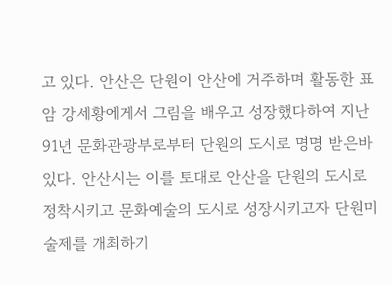고 있다. 안산은 단원이 안산에 거주하며 활동한 표암 강세황에게서 그림을 배우고 성장했다하여 지난 91년 문화관광부로부터 단원의 도시로 명명 받은바있다. 안산시는 이를 토대로 안산을 단원의 도시로 정착시키고 문화예술의 도시로 성장시키고자 단원미술제를 개최하기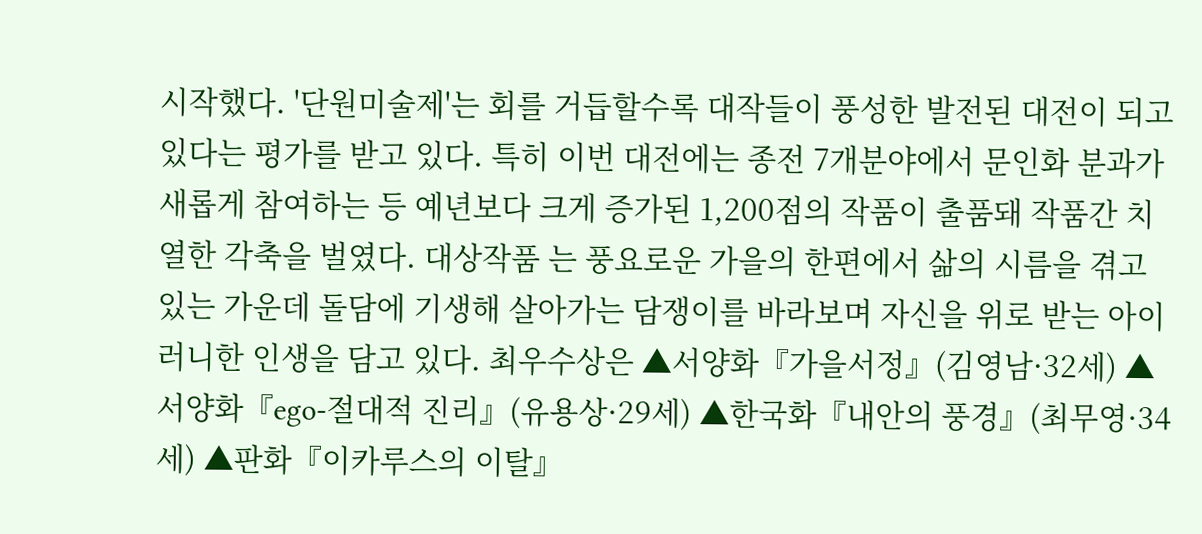시작했다. '단원미술제'는 회를 거듭할수록 대작들이 풍성한 발전된 대전이 되고 있다는 평가를 받고 있다. 특히 이번 대전에는 종전 7개분야에서 문인화 분과가 새롭게 참여하는 등 예년보다 크게 증가된 1,200점의 작품이 출품돼 작품간 치열한 각축을 벌였다. 대상작품 는 풍요로운 가을의 한편에서 삶의 시름을 겪고 있는 가운데 돌담에 기생해 살아가는 담쟁이를 바라보며 자신을 위로 받는 아이러니한 인생을 담고 있다. 최우수상은 ▲서양화『가을서정』(김영남·32세) ▲서양화『ego-절대적 진리』(유용상·29세) ▲한국화『내안의 풍경』(최무영·34세) ▲판화『이카루스의 이탈』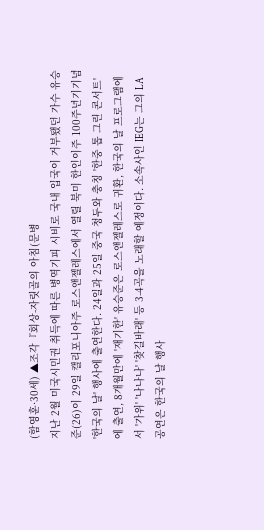(함영훈·30세) ▲조각『회상-자릿골의 아침(문병
지난 2월 미국시민권 취득에 따른 병역기피 시비로 국내 입국이 거부됐던 가수 유승준(26)이 29일 캘리포니아주 로스앤젤레스에서 열릴 북미 한인이주 100주년기기념 '한국의 날' 행사에 출연한다. 24일과 25일 중국 청두와 충칭 '한중 톱 그린 콘서트'에 출연, 8개월만에 '재기한' 유승준은 로스앤젤레스로 귀환, 한국의 날 프로그램에서 '가위' '나나나' '찾길바래' 등 3-4곡을 노래할 예정이다. 소속사인 IEG는 그의 LA공연은 한국의 날 행사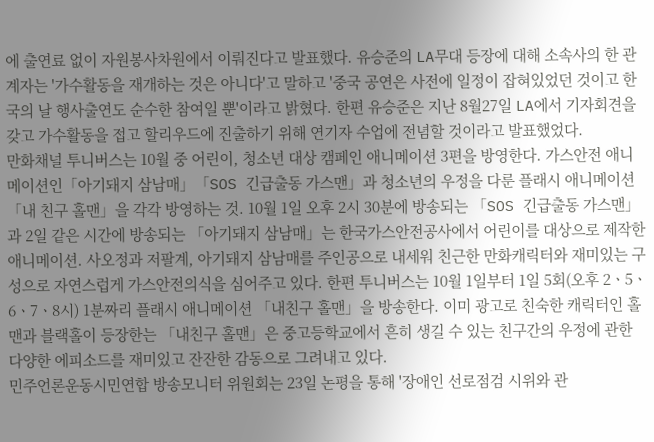에 출연료 없이 자원봉사차원에서 이뤄진다고 발표했다. 유승준의 LA무대 등장에 대해 소속사의 한 관계자는 '가수활동을 재개하는 것은 아니다'고 말하고 '중국 공연은 사전에 일정이 잡혀있었던 것이고 한국의 날 행사출연도 순수한 참여일 뿐'이라고 밝혔다. 한편 유승준은 지난 8월27일 LA에서 기자회견을 갖고 가수활동을 접고 할리우드에 진출하기 위해 연기자 수업에 전념할 것이라고 발표했었다.
만화채널 투니버스는 10월 중 어린이, 청소년 대상 캠페인 애니메이션 3편을 방영한다. 가스안전 애니메이션인「아기돼지 삼남매」「SOS 긴급출동 가스맨」과 청소년의 우정을 다룬 플래시 애니메이션「내 친구 홀맨」을 각각 방영하는 것. 10월 1일 오후 2시 30분에 방송되는 「SOS 긴급출동 가스맨」과 2일 같은 시간에 방송되는 「아기돼지 삼남매」는 한국가스안전공사에서 어린이를 대상으로 제작한 애니메이션. 사오정과 저팔계, 아기돼지 삼남매를 주인공으로 내세워 친근한 만화캐릭터와 재미있는 구성으로 자연스럽게 가스안전의식을 심어주고 있다. 한편 투니버스는 10월 1일부터 1일 5회(오후 2ㆍ5ㆍ6ㆍ7ㆍ8시) 1분짜리 플래시 애니메이션 「내친구 홀맨」을 방송한다. 이미 광고로 친숙한 캐릭터인 홀맨과 블랙홀이 등장한는 「내친구 홀맨」은 중고등학교에서 흔히 생길 수 있는 친구간의 우정에 관한 다양한 에피소드를 재미있고 잔잔한 감동으로 그려내고 있다.
민주언론운동시민연합 방송모니터 위원회는 23일 논평을 통해 '장애인 선로점검 시위와 관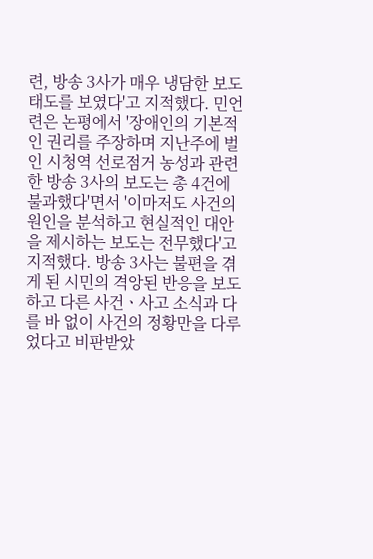련, 방송 3사가 매우 냉담한 보도태도를 보였다'고 지적했다. 민언련은 논평에서 '장애인의 기본적인 권리를 주장하며 지난주에 벌인 시청역 선로점거 농성과 관련한 방송 3사의 보도는 총 4건에 불과했다'면서 '이마저도 사건의 원인을 분석하고 현실적인 대안을 제시하는 보도는 전무했다'고 지적했다. 방송 3사는 불편을 겪게 된 시민의 격앙된 반응을 보도하고 다른 사건ㆍ사고 소식과 다를 바 없이 사건의 정황만을 다루었다고 비판받았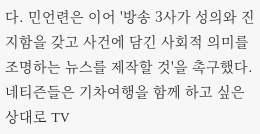다. 민언련은 이어 '방송 3사가 성의와 진지함을 갖고 사건에 담긴 사회적 의미를 조명하는 뉴스를 제작할 것'을 촉구했다.
네티즌들은 기차여행을 함께 하고 싶은 상대로 TV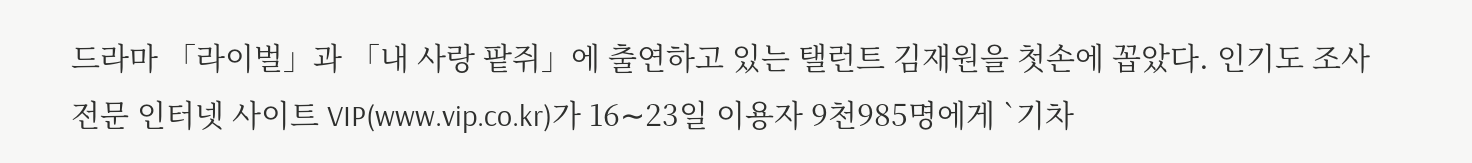드라마 「라이벌」과 「내 사랑 팥쥐」에 출연하고 있는 탤런트 김재원을 첫손에 꼽았다. 인기도 조사 전문 인터넷 사이트 VIP(www.vip.co.kr)가 16∼23일 이용자 9천985명에게 `기차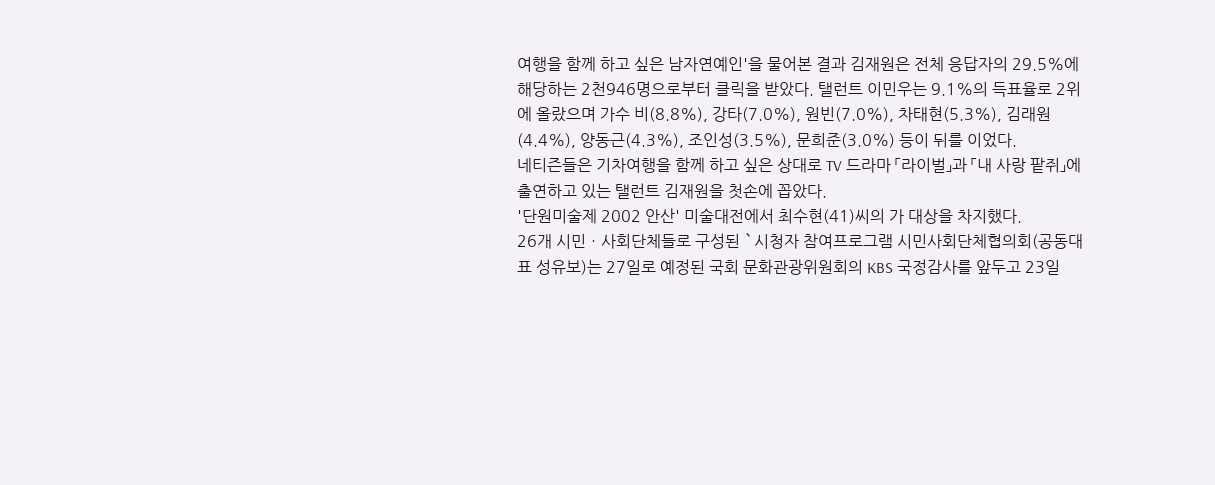여행을 함께 하고 싶은 남자연예인'을 물어본 결과 김재원은 전체 응답자의 29.5%에 해당하는 2천946명으로부터 클릭을 받았다. 탤런트 이민우는 9.1%의 득표율로 2위에 올랐으며 가수 비(8.8%), 강타(7.0%), 원빈(7.0%), 차태현(5.3%), 김래원(4.4%), 양동근(4.3%), 조인성(3.5%), 문희준(3.0%) 등이 뒤를 이었다.
네티즌들은 기차여행을 함께 하고 싶은 상대로 TV 드라마 「라이벌」과 「내 사랑 팥쥐」에 출연하고 있는 탤런트 김재원을 첫손에 꼽았다.
'단원미술제 2002 안산' 미술대전에서 최수현(41)씨의 가 대상을 차지했다.
26개 시민ㆍ사회단체들로 구성된 `시청자 참여프로그램 시민사회단체협의회(공동대표 성유보)는 27일로 예정된 국회 문화관광위원회의 KBS 국정감사를 앞두고 23일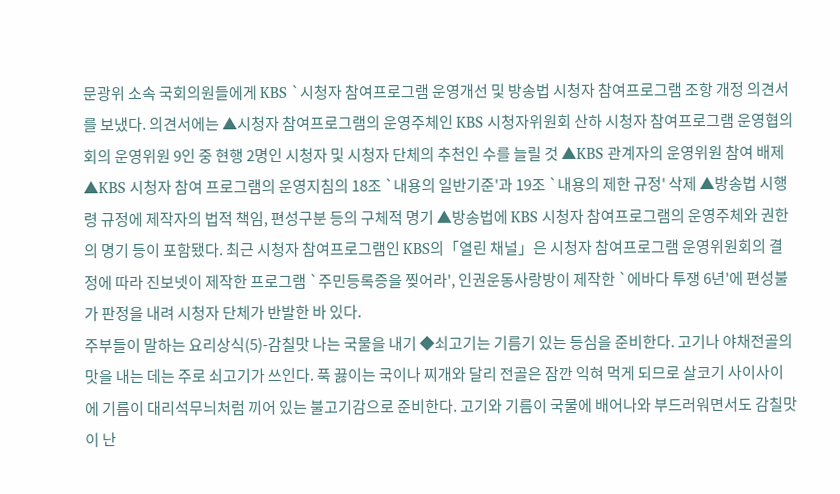문광위 소속 국회의원들에게 KBS `시청자 참여프로그램 운영개선 및 방송법 시청자 참여프로그램 조항 개정 의견서를 보냈다. 의견서에는 ▲시청자 참여프로그램의 운영주체인 KBS 시청자위원회 산하 시청자 참여프로그램 운영협의회의 운영위원 9인 중 현행 2명인 시청자 및 시청자 단체의 추천인 수를 늘릴 것 ▲KBS 관계자의 운영위원 참여 배제 ▲KBS 시청자 참여 프로그램의 운영지침의 18조 `내용의 일반기준'과 19조 `내용의 제한 규정' 삭제 ▲방송법 시행령 규정에 제작자의 법적 책임, 편성구분 등의 구체적 명기 ▲방송법에 KBS 시청자 참여프로그램의 운영주체와 권한의 명기 등이 포함됐다. 최근 시청자 참여프로그램인 KBS의「열린 채널」은 시청자 참여프로그램 운영위원회의 결정에 따라 진보넷이 제작한 프로그램 `주민등록증을 찢어라', 인권운동사랑방이 제작한 `에바다 투쟁 6년'에 편성불가 판정을 내려 시청자 단체가 반발한 바 있다.
주부들이 말하는 요리상식(5)-감칠맛 나는 국물을 내기 ◆쇠고기는 기름기 있는 등심을 준비한다. 고기나 야채전골의 맛을 내는 데는 주로 쇠고기가 쓰인다. 푹 끓이는 국이나 찌개와 달리 전골은 잠깐 익혀 먹게 되므로 살코기 사이사이에 기름이 대리석무늬처럼 끼어 있는 불고기감으로 준비한다. 고기와 기름이 국물에 배어나와 부드러워면서도 감칠맛이 난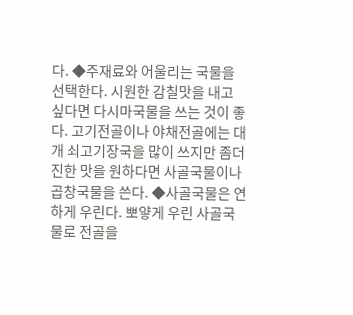다. ◆주재료와 어울리는 국물을 선택한다. 시원한 감칠맛을 내고 싶다면 다시마국물을 쓰는 것이 좋다. 고기전골이나 야채전골에는 대개 쇠고기장국을 많이 쓰지만 좀더 진한 맛을 원하다면 사골국물이나 곱창국물을 쓴다. ◆사골국물은 연하게 우린다. 뽀얗게 우린 사골국물로 전골을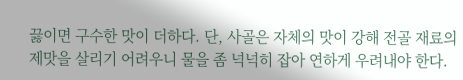끓이면 구수한 맛이 더하다. 단, 사골은 자체의 맛이 강해 전골 재료의 제맛을 살리기 어려우니 물을 좀 넉넉히 잡아 연하게 우려내야 한다.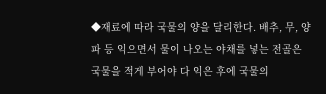◆재료에 따라 국물의 양을 달리한다. 배추, 무, 양파 등 익으면서 물이 나오는 야채를 넣는 전골은 국물을 적게 부어야 다 익은 후에 국물의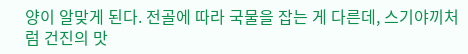양이 알맞게 된다. 전골에 따라 국물을 잡는 게 다른데, 스기야끼처럼 건진의 맛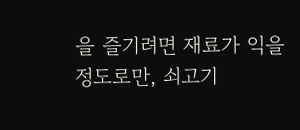을 즐기려면 재료가 익을 정도로만, 쇠고기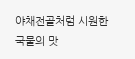야채전골처럼 시원한 국물의 맛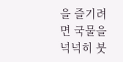을 즐기려면 국물을 넉넉히 붓